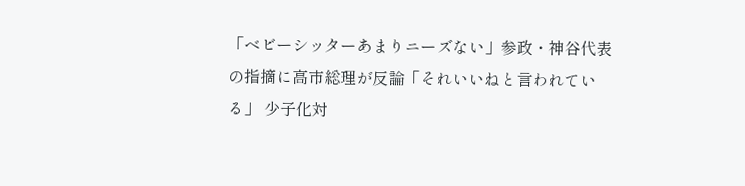「ベビーシッターあまりニーズない」参政・神谷代表の指摘に高市総理が反論「それいいねと言われている」 少子化対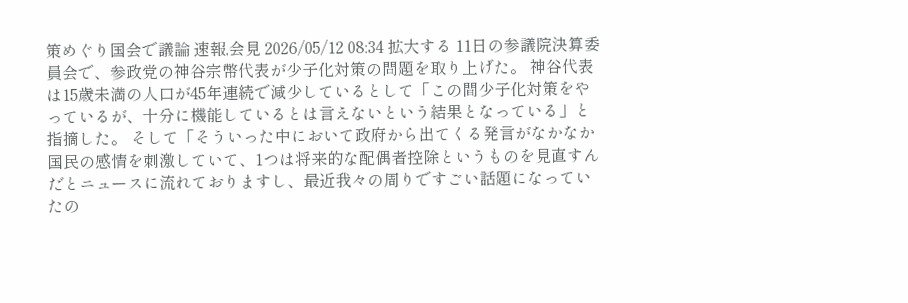策めぐり国会で議論 速報,会見 2026/05/12 08:34 拡大する 11日の参議院決算委員会で、参政党の神谷宗幣代表が少子化対策の問題を取り上げた。 神谷代表は15歳未満の人口が45年連続で減少しているとして「この間少子化対策をやっているが、十分に機能しているとは言えないという結果となっている」と指摘した。 そして「そういった中において政府から出てくる発言がなかなか国民の感情を刺激していて、1つは将来的な配偶者控除というものを見直すんだとニュースに流れておりますし、最近我々の周りですごい話題になっていたの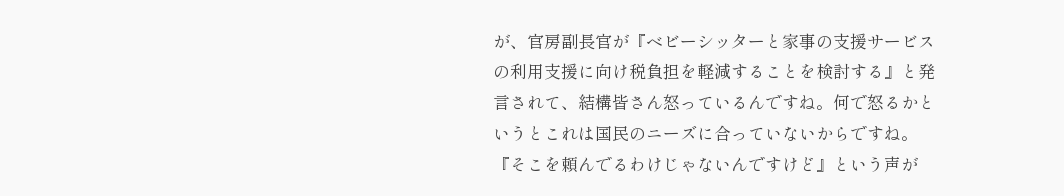が、官房副長官が『ベビーシッターと家事の支援サービスの利用支援に向け税負担を軽減することを検討する』と発言されて、結構皆さん怒っているんですね。何で怒るかというとこれは国民のニーズに合っていないからですね。『そこを頼んでるわけじゃないんですけど』という声が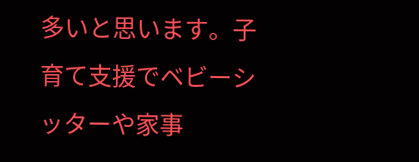多いと思います。子育て支援でベビーシッターや家事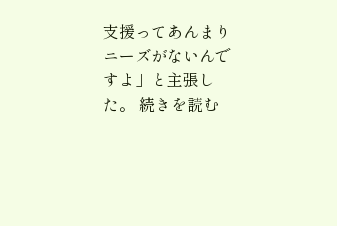支援ってあんまりニーズがないんですよ」と主張した。 続きを読む